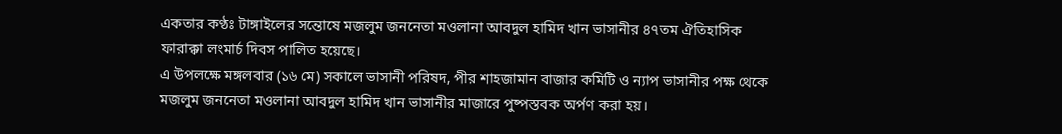একতার কণ্ঠঃ টাঙ্গাইলের সন্তোষে মজলুম জননেতা মওলানা আবদুল হামিদ খান ভাসানীর ৪৭তম ঐতিহাসিক ফারাক্কা লংমার্চ দিবস পালিত হয়েছে।
এ উপলক্ষে মঙ্গলবার (১৬ মে) সকালে ভাসানী পরিষদ, পীর শাহজামান বাজার কমিটি ও ন্যাপ ভাসানীর পক্ষ থেকে মজলুম জননেতা মওলানা আবদুল হামিদ খান ভাসানীর মাজারে পুষ্পস্তবক অর্পণ করা হয়।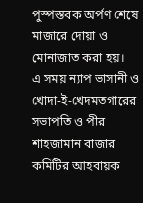পুস্পস্তবক অর্পণ শেষে মাজারে দোয়া ও মোনাজাত করা হয়।
এ সময় ন্যাপ ভাসানী ও খোদা-ই-খেদমতগারের সভাপতি ও পীর শাহজামান বাজার কমিটির আহবায়ক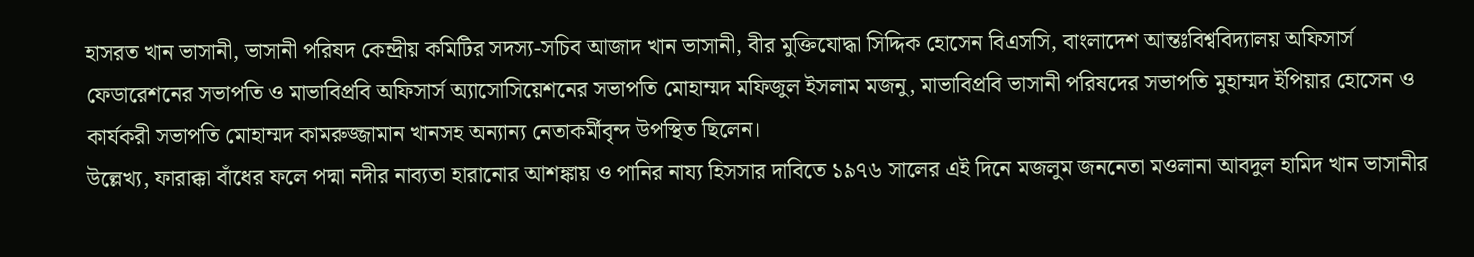হাসরত খান ভাসানী, ভাসানী পরিষদ কেন্দ্রীয় কমিটির সদস্য-সচিব আজাদ খান ভাসানী, বীর মুক্তিযোদ্ধা সিদ্দিক হোসেন বিএসসি, বাংলাদেশ আন্তঃবিশ্ববিদ্যালয় অফিসার্স ফেডারেশনের সভাপতি ও মাভাবিপ্রবি অফিসার্স অ্যাসোসিয়েশনের সভাপতি মোহাম্মদ মফিজুল ইসলাম মজনু, মাভাবিপ্রবি ভাসানী পরিষদের সভাপতি মুহাম্মদ ইপিয়ার হোসেন ও কার্যকরী সভাপতি মোহাম্মদ কামরুজ্জামান খানসহ অন্যান্য নেতাকর্মীবৃন্দ উপস্থিত ছিলেন।
উল্লেখ্য, ফারাক্কা বাঁধের ফলে পদ্মা নদীর নাব্যতা হারানোর আশঙ্কায় ও পানির নায্য হিসসার দাবিতে ১৯৭৬ সালের এই দিনে মজলুম জননেতা মওলানা আবদুল হামিদ খান ভাসানীর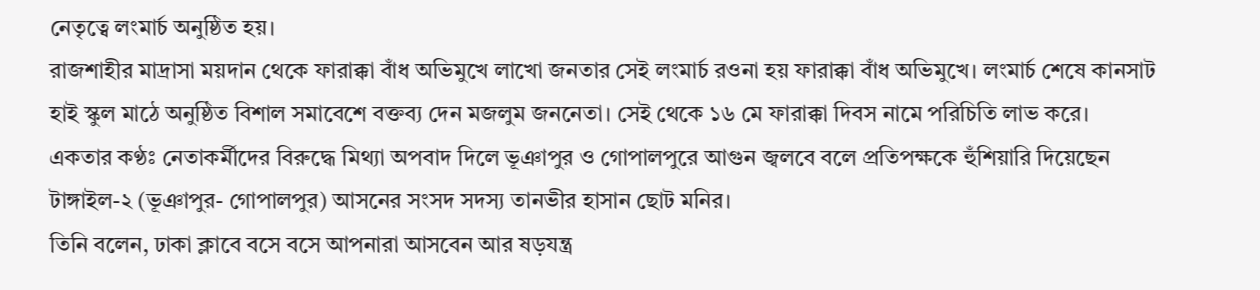নেতৃত্বে লংমার্চ অনুষ্ঠিত হয়।
রাজশাহীর মাদ্রাসা ময়দান থেকে ফারাক্কা বাঁধ অভিমুখে লাখো জনতার সেই লংমার্চ রওনা হয় ফারাক্কা বাঁধ অভিমুখে। লংমার্চ শেষে কানসাট হাই স্কুল মাঠে অনুষ্ঠিত বিশাল সমাবেশে বক্তব্য দেন মজলুম জননেতা। সেই থেকে ১৬ মে ফারাক্কা দিবস নামে পরিচিতি লাভ করে।
একতার কণ্ঠঃ নেতাকর্মীদের বিরুদ্ধে মিথ্যা অপবাদ দিলে ভূঞাপুর ও গোপালপুরে আগুন জ্বলবে বলে প্রতিপক্ষকে হুঁশিয়ারি দিয়েছেন টাঙ্গাইল-২ (ভূঞাপুর- গোপালপুর) আসনের সংসদ সদস্য তানভীর হাসান ছোট মনির।
তিনি বলেন, ঢাকা ক্লাবে বসে বসে আপনারা আসবেন আর ষড়যন্ত্র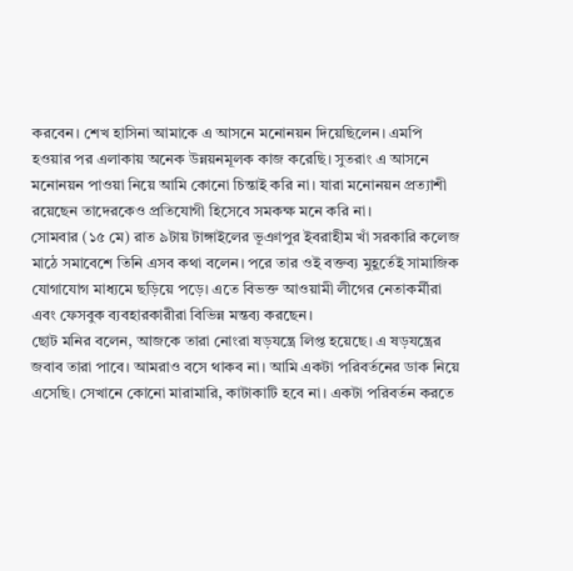করবেন। শেখ হাসিনা আমাকে এ আসনে মনোনয়ন দিয়েছিলেন। এমপি হওয়ার পর এলাকায় অনেক উন্নয়নমূলক কাজ করেছি। সুতরাং এ আসনে মনোনয়ন পাওয়া নিয়ে আমি কোনো চিন্তাই করি না। যারা মনোনয়ন প্রত্যাশী রয়েছেন তাদেরকেও প্রতিযোগী হিসেবে সমকক্ষ মনে করি না।
সোমবার (১৫ মে) রাত ৯টায় টাঙ্গাইলের ভূঞাপুর ইবরাহীম খাঁ সরকারি কলেজ মাঠে সমাবেশে তিনি এসব কথা বলেন। পরে তার ওই বক্তব্য মুহূর্তেই সামাজিক যোগাযোগ মাধ্যমে ছড়িয়ে পড়ে। এতে বিভক্ত আওয়ামী লীগের নেতাকর্মীরা এবং ফেসবুক ব্যবহারকারীরা বিভিন্ন মন্তব্য করছেন।
ছোট মনির বলেন, আজকে তারা নোংরা ষড়যন্ত্রে লিপ্ত হয়েছে। এ ষড়যন্ত্রের জবাব তারা পাবে। আমরাও বসে থাকব না। আমি একটা পরিবর্তনের ডাক নিয়ে এসেছি। সেখানে কোনো মারামারি, কাটাকাটি হবে না। একটা পরিবর্তন করতে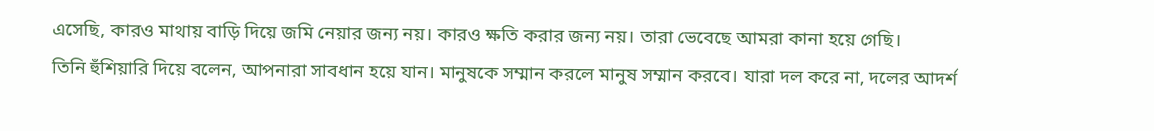এসেছি, কারও মাথায় বাড়ি দিয়ে জমি নেয়ার জন্য নয়। কারও ক্ষতি করার জন্য নয়। তারা ভেবেছে আমরা কানা হয়ে গেছি।
তিনি হুঁশিয়ারি দিয়ে বলেন, আপনারা সাবধান হয়ে যান। মানুষকে সম্মান করলে মানুষ সম্মান করবে। যারা দল করে না, দলের আদর্শ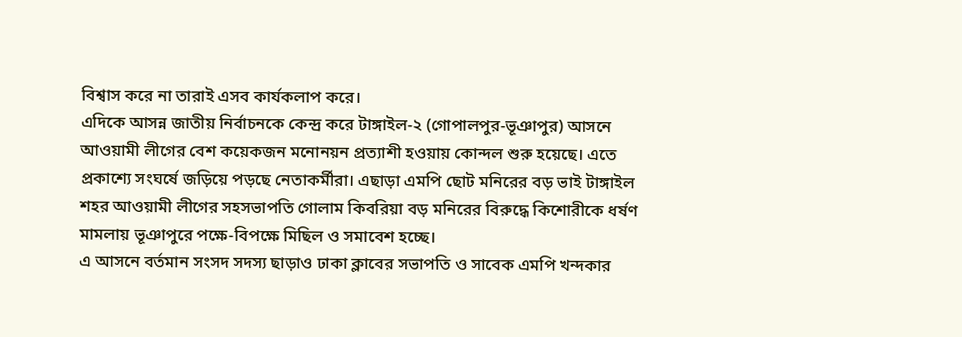বিশ্বাস করে না তারাই এসব কার্যকলাপ করে।
এদিকে আসন্ন জাতীয় নির্বাচনকে কেন্দ্র করে টাঙ্গাইল-২ (গোপালপুর-ভূঞাপুর) আসনে আওয়ামী লীগের বেশ কয়েকজন মনোনয়ন প্রত্যাশী হওয়ায় কোন্দল শুরু হয়েছে। এতে প্রকাশ্যে সংঘর্ষে জড়িয়ে পড়ছে নেতাকর্মীরা। এছাড়া এমপি ছোট মনিরের বড় ভাই টাঙ্গাইল শহর আওয়ামী লীগের সহসভাপতি গোলাম কিবরিয়া বড় মনিরের বিরুদ্ধে কিশোরীকে ধর্ষণ মামলায় ভূঞাপুরে পক্ষে-বিপক্ষে মিছিল ও সমাবেশ হচ্ছে।
এ আসনে বর্তমান সংসদ সদস্য ছাড়াও ঢাকা ক্লাবের সভাপতি ও সাবেক এমপি খন্দকার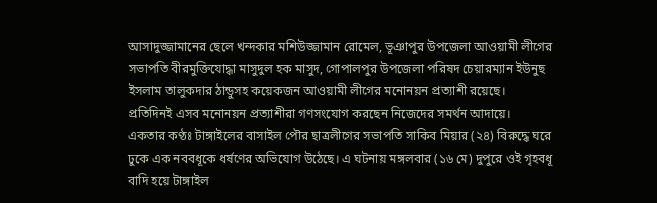আসাদুজ্জামানের ছেলে খন্দকার মশিউজ্জামান রোমেল, ভূঞাপুর উপজেলা আওয়ামী লীগের সভাপতি বীরমুক্তিযোদ্ধা মাসুদুল হক মাসুদ, গোপালপুর উপজেলা পরিষদ চেয়ারম্যান ইউনুছ ইসলাম তালুকদার ঠান্ডুসহ কয়েকজন আওয়ামী লীগের মনোনয়ন প্রত্যাশী রয়েছে।
প্রতিদিনই এসব মনোনয়ন প্রত্যাশীরা গণসংযোগ করছেন নিজেদের সমর্থন আদায়ে।
একতার কণ্ঠঃ টাঙ্গাইলের বাসাইল পৌর ছাত্রলীগের সভাপতি সাকিব মিয়ার (২৪) বিরুদ্ধে ঘরে ঢুকে এক নববধূকে ধর্ষণের অভিযোগ উঠেছে। এ ঘটনায় মঙ্গলবার (১৬ মে) দুপুরে ওই গৃহবধূ বাদি হয়ে টাঙ্গাইল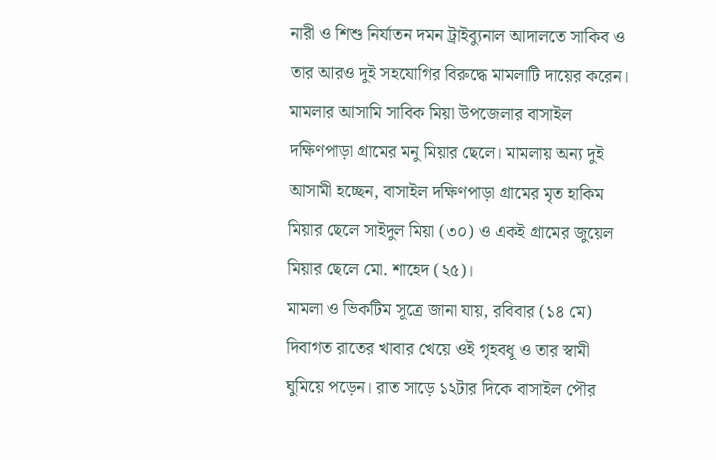নারী ও শিশু নির্যাতন দমন ট্রাইব্যুনাল আদালতে সাকিব ও তার আরও দুই সহযোগির বিরুদ্ধে মামলাটি দায়ের করেন।
মামলার আসামি সাবিক মিয়া উপজেলার বাসাইল দক্ষিণপাড়া গ্রামের মনু মিয়ার ছেলে। মামলায় অন্য দুই আসামী হচ্ছেন, বাসাইল দক্ষিণপাড়া গ্রামের মৃত হাকিম মিয়ার ছেলে সাইদুল মিয়া (৩০) ও একই গ্রামের জুয়েল মিয়ার ছেলে মো. শাহেদ (২৫)।
মামলা ও ভিকটিম সূত্রে জানা যায়, রবিবার (১৪ মে) দিবাগত রাতের খাবার খেয়ে ওই গৃহবধূ ও তার স্বামী ঘুমিয়ে পড়েন। রাত সাড়ে ১২টার দিকে বাসাইল পৌর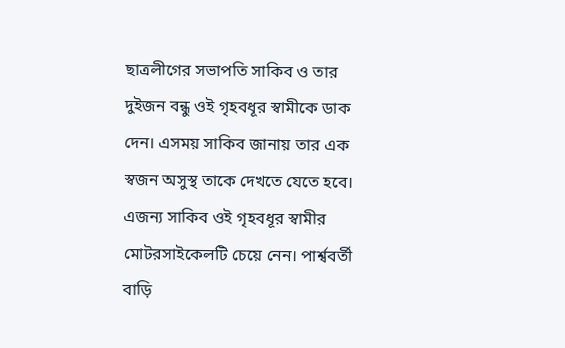ছাত্রলীগের সভাপতি সাকিব ও তার দুইজন বন্ধু ওই গৃহবধূর স্বামীকে ডাক দেন। এসময় সাকিব জানায় তার এক স্বজন অসুস্থ তাকে দেখতে যেতে হবে। এজন্য সাকিব ওই গৃহবধূর স্বামীর মোটরসাইকেলটি চেয়ে নেন। পার্শ্ববর্তী বাড়ি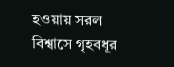হওয়ায় সরল বিশ্বাসে গৃহবধূর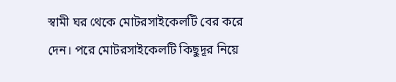স্বামী ঘর থেকে মোটরসাইকেলটি বের করে দেন। পরে মোটরসাইকেলটি কিছুদূর নিয়ে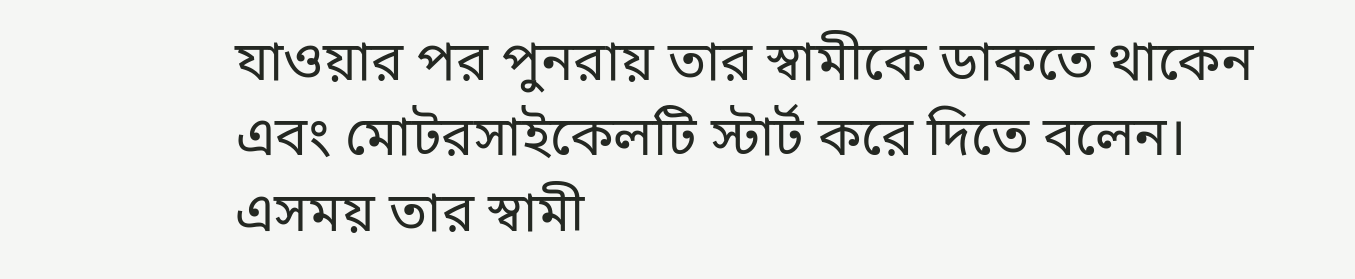যাওয়ার পর পুনরায় তার স্বামীকে ডাকতে থাকেন এবং মোটরসাইকেলটি স্টার্ট করে দিতে বলেন। এসময় তার স্বামী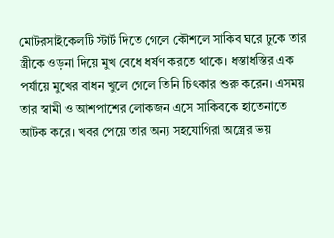মোটরসাইকেলটি স্টার্ট দিতে গেলে কৌশলে সাকিব ঘরে ঢুকে তার স্ত্রীকে ওড়না দিয়ে মুখ বেধে ধর্ষণ করতে থাকে। ধস্তাধস্তির এক পর্যায়ে মুখের বাধন খুলে গেলে তিনি চিৎকার শুরু করেন। এসময় তার স্বামী ও আশপাশের লোকজন এসে সাকিবকে হাতেনাতে আটক করে। খবর পেয়ে তার অন্য সহযোগিরা অস্ত্রের ভয়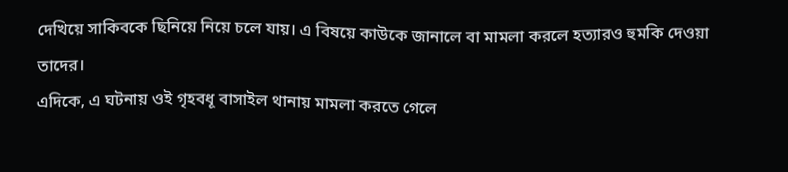দেখিয়ে সাকিবকে ছিনিয়ে নিয়ে চলে যায়। এ বিষয়ে কাউকে জানালে বা মামলা করলে হত্যারও হুমকি দেওয়া তাদের।
এদিকে, এ ঘটনায় ওই গৃহবধূ বাসাইল থানায় মামলা করতে গেলে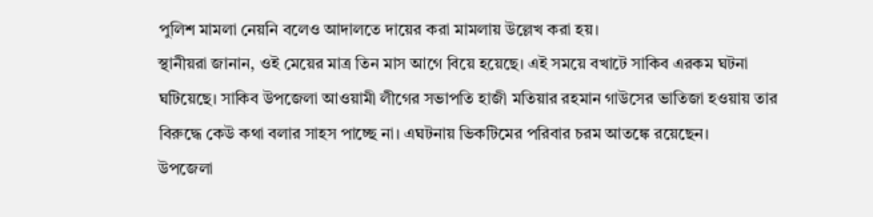পুলিশ মামলা নেয়নি বলেও আদালতে দায়ের করা মামলায় উল্লেখ করা হয়।
স্থানীয়রা জানান, ওই মেয়ের মাত্র তিন মাস আগে বিয়ে হয়েছে। এই সময়ে বখাটে সাকিব এরকম ঘটনা ঘটিয়েছে। সাকিব উপজেলা আওয়ামী লীগের সভাপতি হাজী মতিয়ার রহমান গাউসের ভাতিজা হওয়ায় তার বিরুদ্ধে কেউ কথা বলার সাহস পাচ্ছে না। এঘটনায় ভিকটিমের পরিবার চরম আতঙ্কে রয়েছেন।
উপজেলা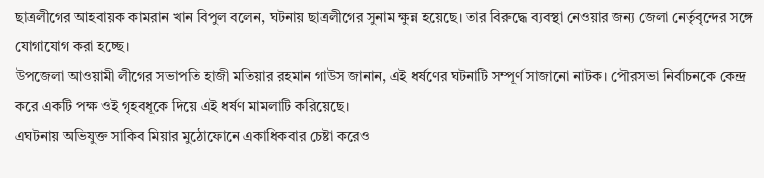ছাত্রলীগের আহবায়ক কামরান খান বিপুল বলেন, ঘটনায় ছাত্রলীগের সুনাম ক্ষুন্ন হয়েছে। তার বিরুদ্ধে ব্যবস্থা নেওয়ার জন্য জেলা নের্তৃবৃন্দের সঙ্গে যোগাযোগ করা হচ্ছে।
উপজেলা আওয়ামী লীগের সভাপতি হাজী মতিয়ার রহমান গাউস জানান, এই ধর্ষণের ঘটনাটি সম্পূর্ণ সাজানো নাটক। পৌরসভা নির্বাচনকে কেন্দ্র করে একটি পক্ষ ওই গৃহবধূকে দিয়ে এই ধর্ষণ মামলাটি করিয়েছে।
এঘটনায় অভিযুক্ত সাকিব মিয়ার মুঠোফোনে একাধিকবার চেষ্টা করেও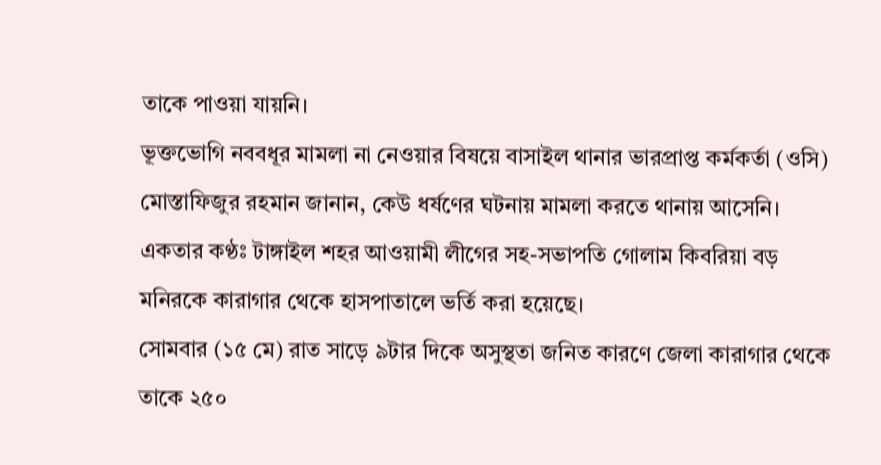তাকে পাওয়া যায়নি।
ভূক্তভোগি নববধূর মামলা না নেওয়ার বিষয়ে বাসাইল থানার ভারপ্রাপ্ত কর্মকর্তা (ওসি) মোস্তাফিজুর রহমান জানান, কেউ ধর্ষণের ঘটনায় মামলা করতে থানায় আসেনি।
একতার কণ্ঠঃ টাঙ্গাইল শহর আওয়ামী লীগের সহ-সভাপতি গোলাম কিবরিয়া বড় মনিরকে কারাগার থেকে হাসপাতালে ভর্তি করা হয়েছে।
সোমবার (১৫ মে) রাত সাড়ে ৯টার দিকে অসুস্থতা জনিত কারণে জেলা কারাগার থেকে তাকে ২৫০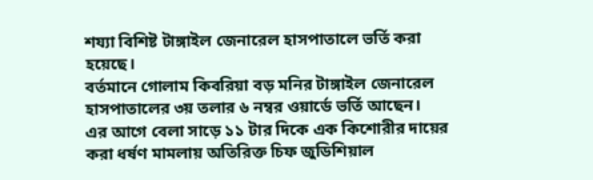শয্যা বিশিষ্ট টাঙ্গাইল জেনারেল হাসপাতালে ভর্তি করা হয়েছে।
বর্তমানে গোলাম কিবরিয়া বড় মনির টাঙ্গাইল জেনারেল হাসপাতালের ৩য় তলার ৬ নম্বর ওয়ার্ডে ভর্তি আছেন।
এর আগে বেলা সাড়ে ১১ টার দিকে এক কিশোরীর দায়ের করা ধর্ষণ মামলায় অতিরিক্ত চিফ জুডিশিয়াল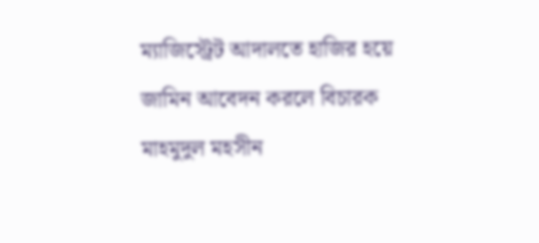ম্যাজিস্ট্রেট আদালতে হাজির হয়ে জামিন আবেদন করলে বিচারক মাহমুদুল মহসীন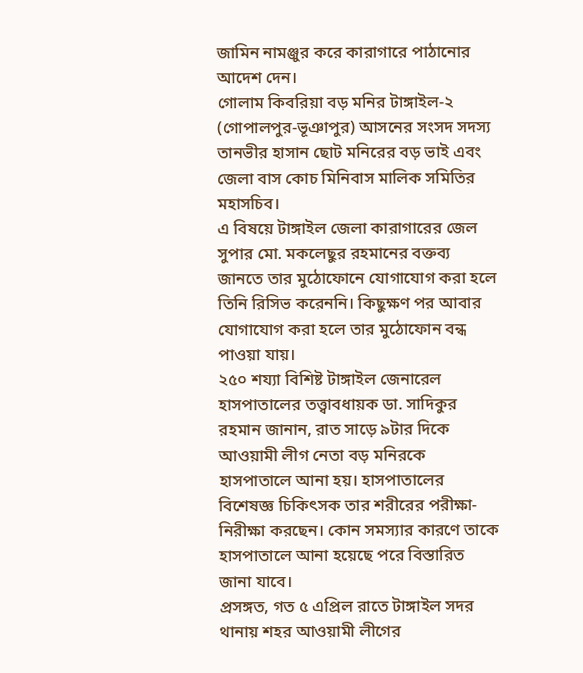জামিন নামঞ্জুর করে কারাগারে পাঠানোর আদেশ দেন।
গোলাম কিবরিয়া বড় মনির টাঙ্গাইল-২ (গোপালপুর-ভূঞাপুর) আসনের সংসদ সদস্য তানভীর হাসান ছোট মনিরের বড় ভাই এবং জেলা বাস কোচ মিনিবাস মালিক সমিতির মহাসচিব।
এ বিষয়ে টাঙ্গাইল জেলা কারাগারের জেল সুপার মো. মকলেছুর রহমানের বক্তব্য জানতে তার মুঠোফোনে যোগাযোগ করা হলে তিনি রিসিভ করেননি। কিছুক্ষণ পর আবার যোগাযোগ করা হলে তার মুঠোফোন বন্ধ পাওয়া যায়।
২৫০ শয্যা বিশিষ্ট টাঙ্গাইল জেনারেল হাসপাতালের তত্ত্বাবধায়ক ডা. সাদিকুর রহমান জানান, রাত সাড়ে ৯টার দিকে আওয়ামী লীগ নেতা বড় মনিরকে হাসপাতালে আনা হয়। হাসপাতালের বিশেষজ্ঞ চিকিৎসক তার শরীরের পরীক্ষা-নিরীক্ষা করছেন। কোন সমস্যার কারণে তাকে হাসপাতালে আনা হয়েছে পরে বিস্তারিত জানা যাবে।
প্রসঙ্গত, গত ৫ এপ্রিল রাতে টাঙ্গাইল সদর থানায় শহর আওয়ামী লীগের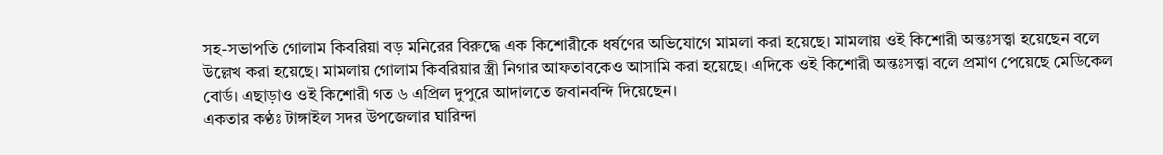সহ-সভাপতি গোলাম কিবরিয়া বড় মনিরের বিরুদ্ধে এক কিশোরীকে ধর্ষণের অভিযোগে মামলা করা হয়েছে। মামলায় ওই কিশোরী অন্তঃসত্ত্বা হয়েছেন বলে উল্লেখ করা হয়েছে। মামলায় গোলাম কিবরিয়ার স্ত্রী নিগার আফতাবকেও আসামি করা হয়েছে। এদিকে ওই কিশোরী অন্তঃসত্ত্বা বলে প্রমাণ পেয়েছে মেডিকেল বোর্ড। এছাড়াও ওই কিশোরী গত ৬ এপ্রিল দুপুরে আদালতে জবানবন্দি দিয়েছেন।
একতার কণ্ঠঃ টাঙ্গাইল সদর উপজেলার ঘারিন্দা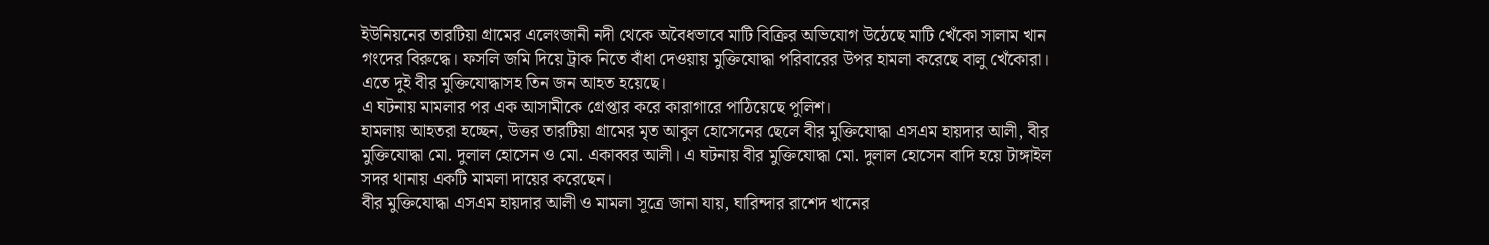ইউনিয়নের তারটিয়া গ্রামের এলেংজানী নদী থেকে অবৈধভাবে মাটি বিক্রির অভিযোগ উঠেছে মাটি খেঁকো সালাম খান গংদের বিরুদ্ধে। ফসলি জমি দিয়ে ট্রাক নিতে বাঁধা দেওয়ায় মুক্তিযোদ্ধা পরিবারের উপর হামলা করেছে বালু খেঁকোরা। এতে দুই বীর মুক্তিযোদ্ধাসহ তিন জন আহত হয়েছে।
এ ঘটনায় মামলার পর এক আসামীকে গ্রেপ্তার করে কারাগারে পাঠিয়েছে পুলিশ।
হামলায় আহতরা হচ্ছেন, উত্তর তারটিয়া গ্রামের মৃত আবুল হোসেনের ছেলে বীর মুক্তিযোদ্ধা এসএম হায়দার আলী, বীর মুক্তিযোদ্ধা মো. দুলাল হোসেন ও মো. একাব্বর আলী। এ ঘটনায় বীর মুক্তিযোদ্ধা মো. দুলাল হোসেন বাদি হয়ে টাঙ্গাইল সদর থানায় একটি মামলা দায়ের করেছেন।
বীর মুক্তিযোদ্ধা এসএম হায়দার আলী ও মামলা সূত্রে জানা যায়, ঘারিন্দার রাশেদ খানের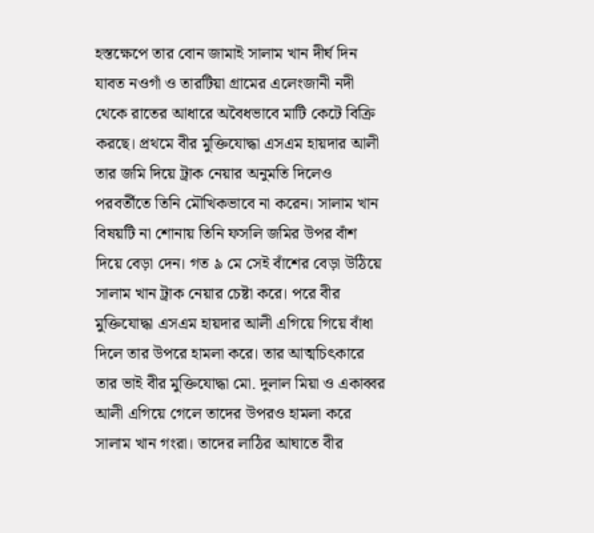হস্তক্ষেপে তার বোন জামাই সালাম খান দীর্ঘ দিন যাবত নওগাঁ ও তারটিয়া গ্রামের এলেংজানী নদী থেকে রাতের আধারে অবৈধভাবে মাটি কেটে বিক্রি করছে। প্রথমে বীর মুক্তিযোদ্ধা এসএম হায়দার আলী তার জমি দিয়ে ট্রাক নেয়ার অনুমতি দিলেও পরবর্তীতে তিনি মৌখিকভাবে না করেন। সালাম খান বিষয়টি না শোনায় তিনি ফসলি জমির উপর বাঁশ দিয়ে বেড়া দেন। গত ৯ মে সেই বাঁশের বেড়া উঠিয়ে সালাম খান ট্রাক নেয়ার চেষ্টা করে। পরে বীর মুক্তিযোদ্ধা এসএম হায়দার আলী এগিয়ে গিয়ে বাঁধা দিলে তার উপরে হামলা করে। তার আত্মচিৎকারে তার ভাই বীর মুক্তিযোদ্ধা মো. দুলাল মিয়া ও একাব্বর আলী এগিয়ে গেলে তাদের উপরও হামলা করে সালাম খান গংরা। তাদের লাঠির আঘাতে বীর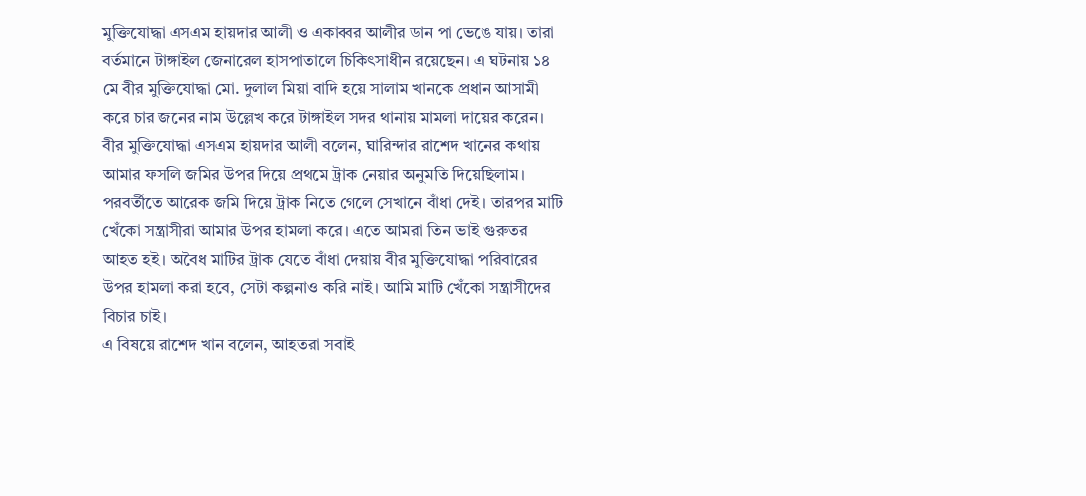মুক্তিযোদ্ধা এসএম হায়দার আলী ও একাব্বর আলীর ডান পা ভেঙে যায়। তারা বর্তমানে টাঙ্গাইল জেনারেল হাসপাতালে চিকিৎসাধীন রয়েছেন। এ ঘটনায় ১৪ মে বীর মুক্তিযোদ্ধা মো. দুলাল মিয়া বাদি হয়ে সালাম খানকে প্রধান আসামী করে চার জনের নাম উল্লেখ করে টাঙ্গাইল সদর থানায় মামলা দায়ের করেন।
বীর মুক্তিযোদ্ধা এসএম হায়দার আলী বলেন, ঘারিন্দার রাশেদ খানের কথায় আমার ফসলি জমির উপর দিয়ে প্রথমে ট্রাক নেয়ার অনুমতি দিয়েছিলাম। পরবর্তীতে আরেক জমি দিয়ে ট্রাক নিতে গেলে সেখানে বাঁধা দেই। তারপর মাটি খেঁকো সন্ত্রাসীরা আমার উপর হামলা করে। এতে আমরা তিন ভাই গুরুতর আহত হই। অবৈধ মাটির ট্রাক যেতে বাঁধা দেয়ায় বীর মুক্তিযোদ্ধা পরিবারের উপর হামলা করা হবে, সেটা কল্পনাও করি নাই। আমি মাটি খেঁকো সন্ত্রাসীদের বিচার চাই।
এ বিষয়ে রাশেদ খান বলেন, আহতরা সবাই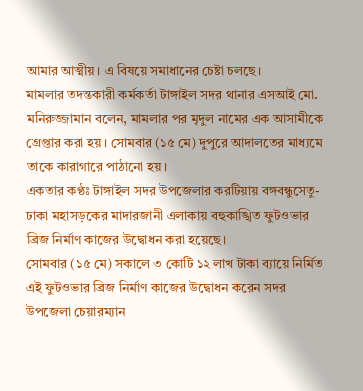আমার আত্মীয়। এ বিষয়ে সমাধানের চেষ্টা চলছে।
মামলার তদন্তকারী কর্মকর্তা টাঙ্গাইল সদর থানার এসআই মো. মনিরুজ্জামান বলেন, মামলার পর মৃদুল নামের এক আসামীকে গ্রেপ্তার করা হয়। সোমবার (১৫ মে) দুপুরে আদালতের মাধ্যমে তাকে কারাগারে পাঠানো হয়।
একতার কণ্ঠঃ টাঙ্গাইল সদর উপজেলার করটিয়ায় বঙ্গবন্ধুসেতু-ঢাকা মহাসড়কের মাদারজানী এলাকায় বহুকাঙ্খিত ফুটওভার ব্রিজ নির্মাণ কাজের উদ্বোধন করা হয়েছে।
সোমবার (১৫ মে) সকালে ৩ কোটি ১২ লাখ টাকা ব্যায়ে নির্মিত এই ফুটওভার ব্রিজ নির্মাণ কাজের উদ্বোধন করেন সদর উপজেলা চেয়ারম্যান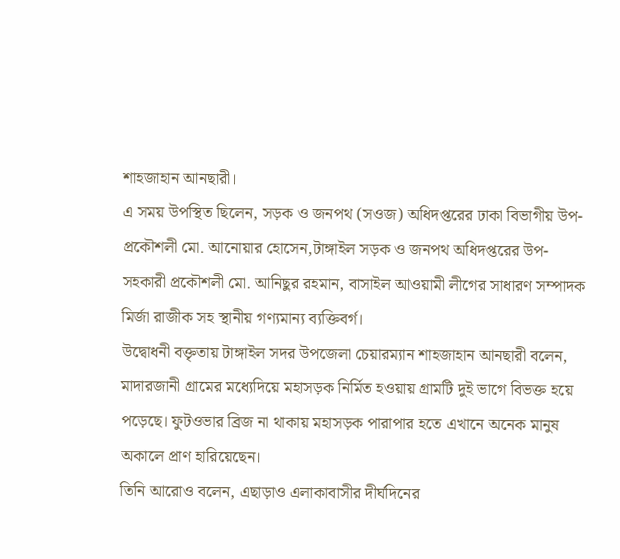শাহজাহান আনছারী।
এ সময় উপস্থিত ছিলেন, সড়ক ও জনপথ (সওজ) অধিদপ্তরের ঢাকা বিভাগীয় উপ-প্রকৌশলী মো. আনোয়ার হোসেন,টাঙ্গাইল সড়ক ও জনপথ অধিদপ্তরের উপ-সহকারী প্রকৌশলী মো. আনিছুর রহমান, বাসাইল আওয়ামী লীগের সাধারণ সম্পাদক মির্জা রাজীক সহ স্থানীয় গণ্যমান্য ব্যক্তিবর্গ।
উদ্বোধনী বক্তৃতায় টাঙ্গাইল সদর উপজেলা চেয়ারম্যান শাহজাহান আনছারী বলেন, মাদারজানী গ্রামের মধ্যেদিয়ে মহাসড়ক নির্মিত হওয়ায় গ্রামটি দুই ভাগে বিভক্ত হয়ে পড়েছে। ফুটওভার ব্রিজ না থাকায় মহাসড়ক পারাপার হতে এখানে অনেক মানুষ অকালে প্রাণ হারিয়েছেন।
তিনি আরোও বলেন, এছাড়াও এলাকাবাসীর দীর্ঘদিনের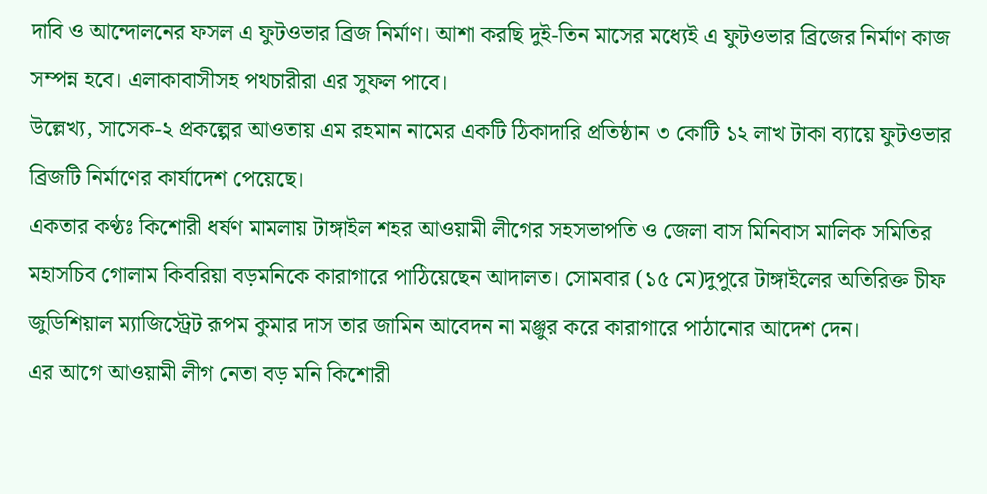দাবি ও আন্দোলনের ফসল এ ফুটওভার ব্রিজ নির্মাণ। আশা করছি দুই-তিন মাসের মধ্যেই এ ফুটওভার ব্রিজের নির্মাণ কাজ সম্পন্ন হবে। এলাকাবাসীসহ পথচারীরা এর সুফল পাবে।
উল্লেখ্য, সাসেক-২ প্রকল্পের আওতায় এম রহমান নামের একটি ঠিকাদারি প্রতিষ্ঠান ৩ কোটি ১২ লাখ টাকা ব্যায়ে ফুটওভার ব্রিজটি নির্মাণের কার্যাদেশ পেয়েছে।
একতার কণ্ঠঃ কিশোরী ধর্ষণ মামলায় টাঙ্গাইল শহর আওয়ামী লীগের সহসভাপতি ও জেলা বাস মিনিবাস মালিক সমিতির মহাসচিব গোলাম কিবরিয়া বড়মনিকে কারাগারে পাঠিয়েছেন আদালত। সোমবার (১৫ মে)দুপুরে টাঙ্গাইলের অতিরিক্ত চীফ জুডিশিয়াল ম্যাজিস্ট্রেট রূপম কুমার দাস তার জামিন আবেদন না মঞ্জুর করে কারাগারে পাঠানোর আদেশ দেন।
এর আগে আওয়ামী লীগ নেতা বড় মনি কিশোরী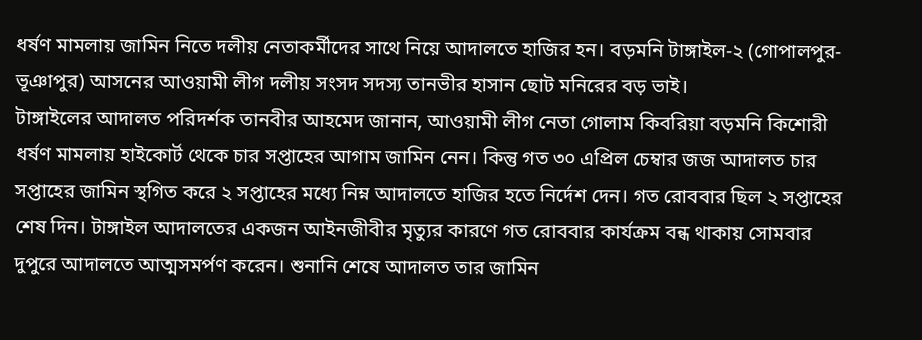ধর্ষণ মামলায় জামিন নিতে দলীয় নেতাকর্মীদের সাথে নিয়ে আদালতে হাজির হন। বড়মনি টাঙ্গাইল-২ (গোপালপুর-ভূঞাপুর) আসনের আওয়ামী লীগ দলীয় সংসদ সদস্য তানভীর হাসান ছোট মনিরের বড় ভাই।
টাঙ্গাইলের আদালত পরিদর্শক তানবীর আহমেদ জানান, আওয়ামী লীগ নেতা গোলাম কিবরিয়া বড়মনি কিশোরী ধর্ষণ মামলায় হাইকোর্ট থেকে চার সপ্তাহের আগাম জামিন নেন। কিন্তু গত ৩০ এপ্রিল চেম্বার জজ আদালত চার সপ্তাহের জামিন স্থগিত করে ২ সপ্তাহের মধ্যে নিম্ন আদালতে হাজির হতে নির্দেশ দেন। গত রোববার ছিল ২ সপ্তাহের শেষ দিন। টাঙ্গাইল আদালতের একজন আইনজীবীর মৃত্যুর কারণে গত রোববার কার্যক্রম বন্ধ থাকায় সোমবার দুপুরে আদালতে আত্মসমর্পণ করেন। শুনানি শেষে আদালত তার জামিন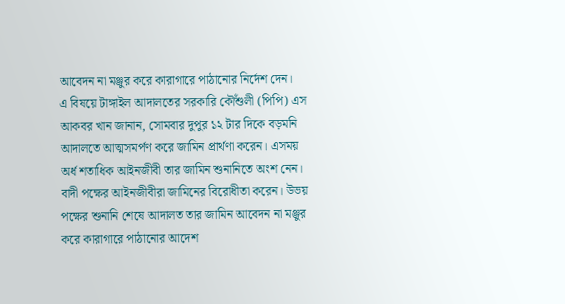আবেদন না মঞ্জুর করে কারাগারে পাঠানোর নির্দেশ দেন।
এ বিষয়ে টাঙ্গাইল আদালতের সরকারি কৌঁশুলী (পিপি) এস আকবর খান জানান, সোমবার দুপুর ১২ টার দিকে বড়মনি আদালতে আত্মসমর্পণ করে জামিন প্রার্থণা করেন। এসময় অর্ধ শতাধিক আইনজীবী তার জামিন শুনানিতে অংশ নেন। বাদী পক্ষের আইনজীবীরা জামিনের বিরোধীতা করেন। উভয় পক্ষের শুনানি শেষে আদালত তার জামিন আবেদন না মঞ্জুর করে কারাগারে পাঠানোর আদেশ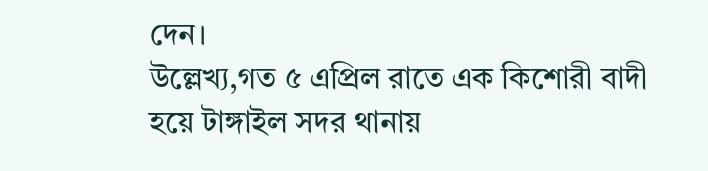দেন।
উল্লেখ্য,গত ৫ এপ্রিল রাতে এক কিশোরী বাদী হয়ে টাঙ্গাইল সদর থানায়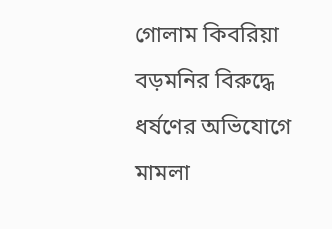গোলাম কিবরিয়া বড়মনির বিরুদ্ধে ধর্ষণের অভিযোগে মামলা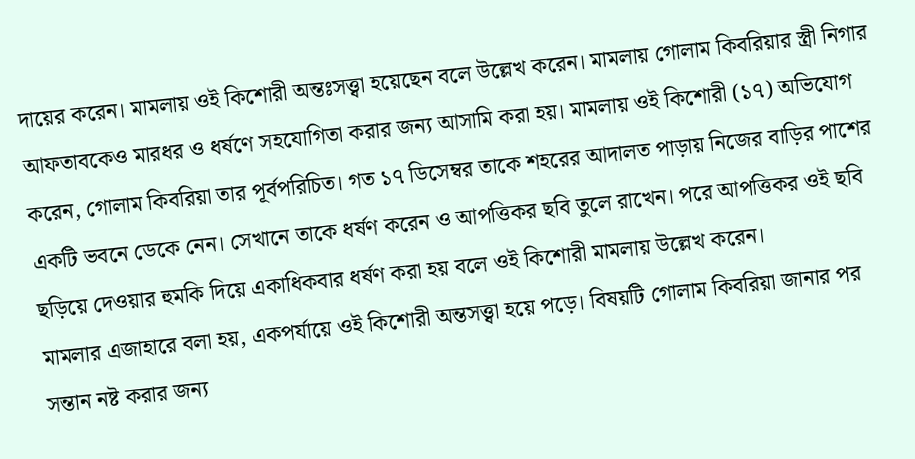দায়ের করেন। মামলায় ওই কিশোরী অন্তঃসত্ত্বা হয়েছেন বলে উল্লেখ করেন। মামলায় গোলাম কিবরিয়ার স্ত্রী নিগার আফতাবকেও মারধর ও ধর্ষণে সহযোগিতা করার জন্য আসামি করা হয়। মামলায় ওই কিশোরী (১৭) অভিযোগ করেন, গোলাম কিবরিয়া তার পূর্বপরিচিত। গত ১৭ ডিসেম্বর তাকে শহরের আদালত পাড়ায় নিজের বাড়ির পাশের একটি ভবনে ডেকে নেন। সেখানে তাকে ধর্ষণ করেন ও আপত্তিকর ছবি তুলে রাখেন। পরে আপত্তিকর ওই ছবি ছড়িয়ে দেওয়ার হুমকি দিয়ে একাধিকবার ধর্ষণ করা হয় বলে ওই কিশোরী মামলায় উল্লেখ করেন।
মামলার এজাহারে বলা হয়, একপর্যায়ে ওই কিশোরী অন্তসত্ত্বা হয়ে পড়ে। বিষয়টি গোলাম কিবরিয়া জানার পর সন্তান নষ্ট করার জন্য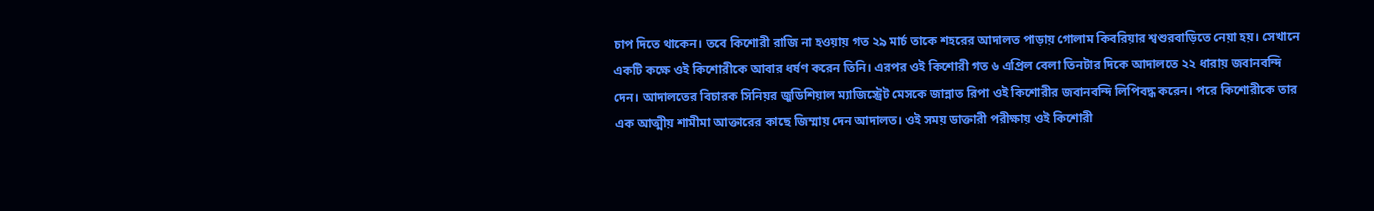চাপ দিতে থাকেন। তবে কিশোরী রাজি না হওয়ায় গত ২৯ মার্চ তাকে শহরের আদালত পাড়ায় গোলাম কিবরিয়ার শ্বশুরবাড়িতে নেয়া হয়। সেখানে একটি কক্ষে ওই কিশোরীকে আবার ধর্ষণ করেন তিনি। এরপর ওই কিশোরী গত ৬ এপ্রিল বেলা তিনটার দিকে আদালতে ২২ ধারায় জবানবন্দি দেন। আদালতের বিচারক সিনিয়র জুডিশিয়াল ম্যাজিস্ট্রেট মেসকে জান্নাত রিপা ওই কিশোরীর জবানবন্দি লিপিবদ্ধ করেন। পরে কিশোরীকে তার এক আত্মীয় শামীমা আক্তারের কাছে জিম্মায় দেন আদালত। ওই সময় ডাক্তারী পরীক্ষায় ওই কিশোরী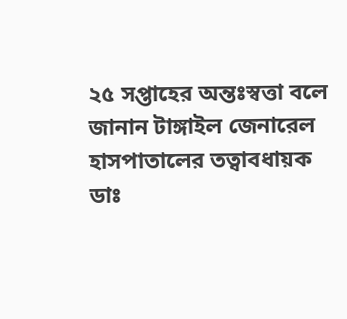২৫ সপ্তাহের অন্তঃস্বত্তা বলে জানান টাঙ্গাইল জেনারেল হাসপাতালের তত্বাবধায়ক ডাঃ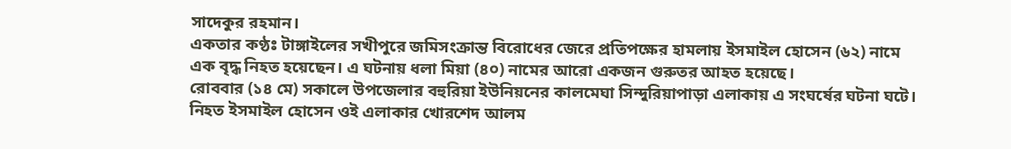সাদেকুর রহমান।
একতার কণ্ঠঃ টাঙ্গাইলের সখীপুরে জমিসংক্রান্ত বিরোধের জেরে প্রতিপক্ষের হামলায় ইসমাইল হোসেন (৬২) নামে এক বৃদ্ধ নিহত হয়েছেন। এ ঘটনায় ধলা মিয়া (৪০) নামের আরো একজন গুরুতর আহত হয়েছে।
রোববার (১৪ মে) সকালে উপজেলার বহুরিয়া ইউনিয়নের কালমেঘা সিন্দুরিয়াপাড়া এলাকায় এ সংঘর্ষের ঘটনা ঘটে।
নিহত ইসমাইল হোসেন ওই এলাকার খোরশেদ আলম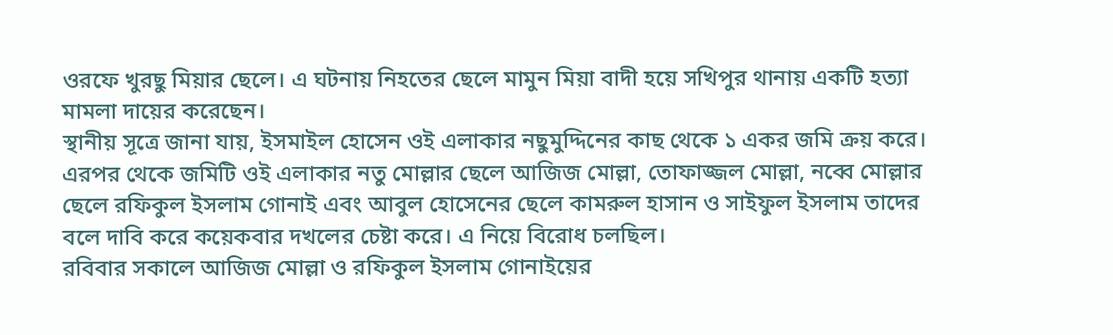ওরফে খুরছু মিয়ার ছেলে। এ ঘটনায় নিহতের ছেলে মামুন মিয়া বাদী হয়ে সখিপুর থানায় একটি হত্যা মামলা দায়ের করেছেন।
স্থানীয় সূত্রে জানা যায়, ইসমাইল হোসেন ওই এলাকার নছুমুদ্দিনের কাছ থেকে ১ একর জমি ক্রয় করে। এরপর থেকে জমিটি ওই এলাকার নতু মোল্লার ছেলে আজিজ মোল্লা, তোফাজ্জল মোল্লা, নব্বে মোল্লার ছেলে রফিকুল ইসলাম গোনাই এবং আবুল হোসেনের ছেলে কামরুল হাসান ও সাইফুল ইসলাম তাদের বলে দাবি করে কয়েকবার দখলের চেষ্টা করে। এ নিয়ে বিরোধ চলছিল।
রবিবার সকালে আজিজ মোল্লা ও রফিকুল ইসলাম গোনাইয়ের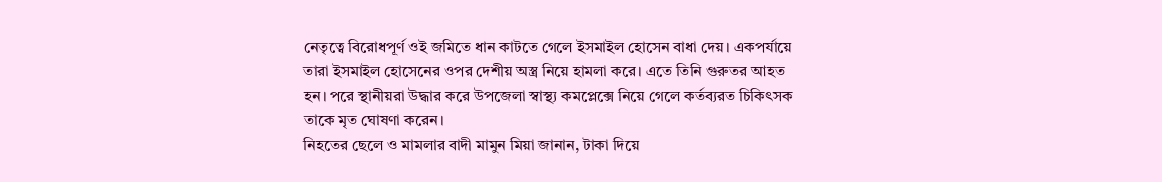নেতৃত্বে বিরোধপূর্ণ ওই জমিতে ধান কাটতে গেলে ইসমাইল হোসেন বাধা দেয়। একপর্যায়ে তারা ইসমাইল হোসেনের ওপর দেশীয় অস্ত্র নিয়ে হামলা করে। এতে তিনি গুরুতর আহত হন। পরে স্থানীয়রা উদ্ধার করে উপজেলা স্বাস্থ্য কমপ্লেক্সে নিয়ে গেলে কর্তব্যরত চিকিৎসক তাকে মৃত ঘোষণা করেন।
নিহতের ছেলে ও মামলার বাদী মামুন মিয়া জানান, টাকা দিয়ে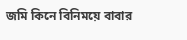জমি কিনে বিনিময়ে বাবার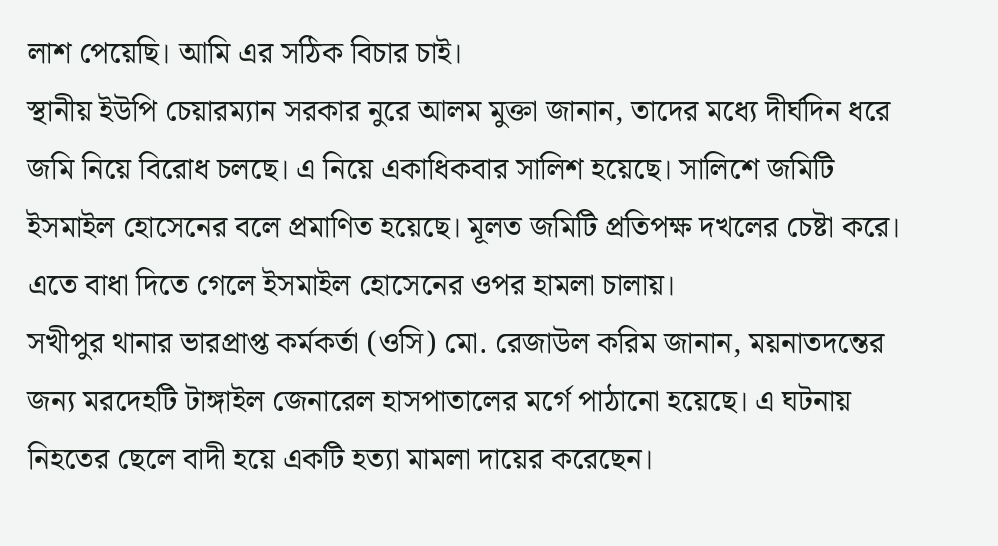লাশ পেয়েছি। আমি এর সঠিক বিচার চাই।
স্থানীয় ইউপি চেয়ারম্যান সরকার নুরে আলম মুক্তা জানান, তাদের মধ্যে দীর্ঘদিন ধরে জমি নিয়ে বিরোধ চলছে। এ নিয়ে একাধিকবার সালিশ হয়েছে। সালিশে জমিটি ইসমাইল হোসেনের বলে প্রমাণিত হয়েছে। মূলত জমিটি প্রতিপক্ষ দখলের চেষ্টা করে। এতে বাধা দিতে গেলে ইসমাইল হোসেনের ওপর হামলা চালায়।
সখীপুর থানার ভারপ্রাপ্ত কর্মকর্তা (ওসি) মো. রেজাউল করিম জানান, ময়নাতদন্তের জন্য মরদেহটি টাঙ্গাইল জেনারেল হাসপাতালের মর্গে পাঠানো হয়েছে। এ ঘটনায় নিহতের ছেলে বাদী হয়ে একটি হত্যা মামলা দায়ের করেছেন।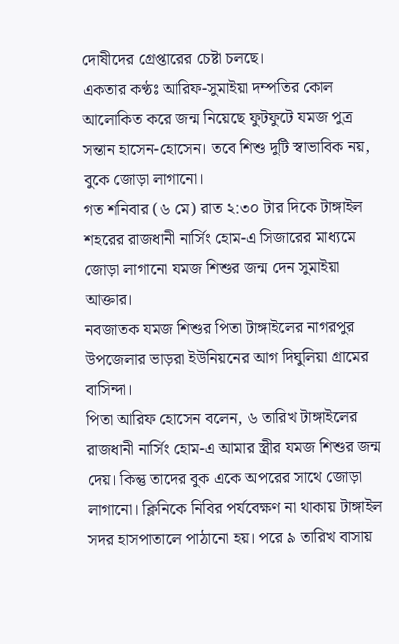দোষীদের গ্রেপ্তারের চেষ্টা চলছে।
একতার কণ্ঠঃ আরিফ-সুমাইয়া দম্পতির কোল আলোকিত করে জন্ম নিয়েছে ফুটফুটে যমজ পুত্র সন্তান হাসেন-হোসেন। তবে শিশু দুটি স্বাভাবিক নয়, বুকে জোড়া লাগানো।
গত শনিবার (৬ মে) রাত ২:৩০ টার দিকে টাঙ্গাইল শহরের রাজধানী নার্সিং হোম-এ সিজারের মাধ্যমে জোড়া লাগানো যমজ শিশুর জন্ম দেন সুমাইয়া আক্তার।
নবজাতক যমজ শিশুর পিতা টাঙ্গাইলের নাগরপুর উপজেলার ভাড়রা ইউনিয়নের আগ দিঘুলিয়া গ্রামের বাসিন্দা।
পিতা আরিফ হোসেন বলেন, ৬ তারিখ টাঙ্গাইলের রাজধানী নার্সিং হোম-এ আমার স্ত্রীর যমজ শিশুর জন্ম দেয়। কিন্তু তাদের বুক একে অপরের সাথে জোড়া লাগানো। ক্লিনিকে নিবির পর্যবেক্ষণ না থাকায় টাঙ্গাইল সদর হাসপাতালে পাঠানো হয়। পরে ৯ তারিখ বাসায়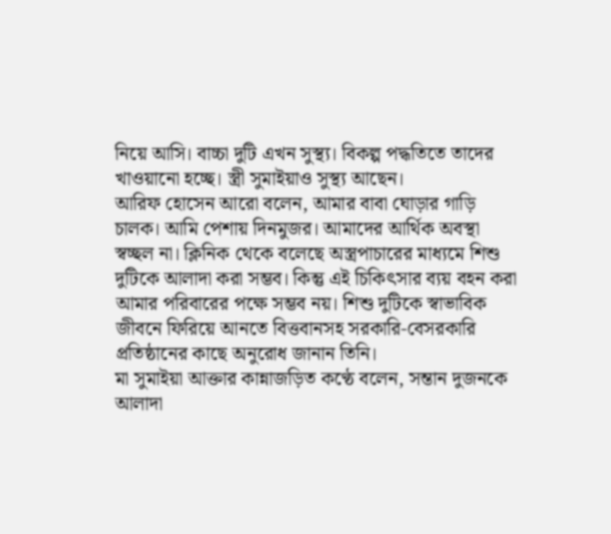নিয়ে আসি। বাচ্চা দুটি এখন সুস্থ্য। বিকল্প পদ্ধতিতে তাদের খাওয়ানো হচ্ছে। স্ত্রী সুমাইয়াও সুস্থ্য আছেন।
আরিফ হোসেন আরো বলেন, আমার বাবা ঘোড়ার গাড়ি চালক। আমি পেশায় দিনমুজর। আমাদের আর্থিক অবস্থা স্বচ্ছল না। ক্লিনিক থেকে বলেছে অস্ত্রপাচারের মাধ্যমে শিশু দুটিকে আলাদা করা সম্ভব। কিন্তু এই চিকিৎসার ব্যয় বহন করা আমার পরিবারের পক্ষে সম্ভব নয়। শিশু দুটিকে স্বাভাবিক জীবনে ফিরিয়ে আনতে বিত্তবানসহ সরকারি-বেসরকারি প্রতিষ্ঠানের কাছে অনুরোধ জানান তিনি।
মা সুমাইয়া আক্তার কান্নাজড়িত কণ্ঠে বলেন, সন্তান দুজনকে আলাদা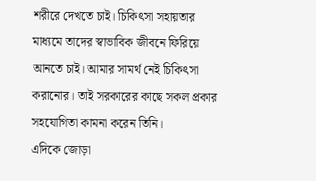শরীরে দেখতে চাই। চিকিৎসা সহায়তার মাধ্যমে তাদের স্বাভাবিক জীবনে ফিরিয়ে আনতে চাই। আমার সামর্থ নেই চিকিৎসা করানোর। তাই সরকারের কাছে সকল প্রকার সহযোগিতা কামনা করেন তিনি।
এদিকে জোড়া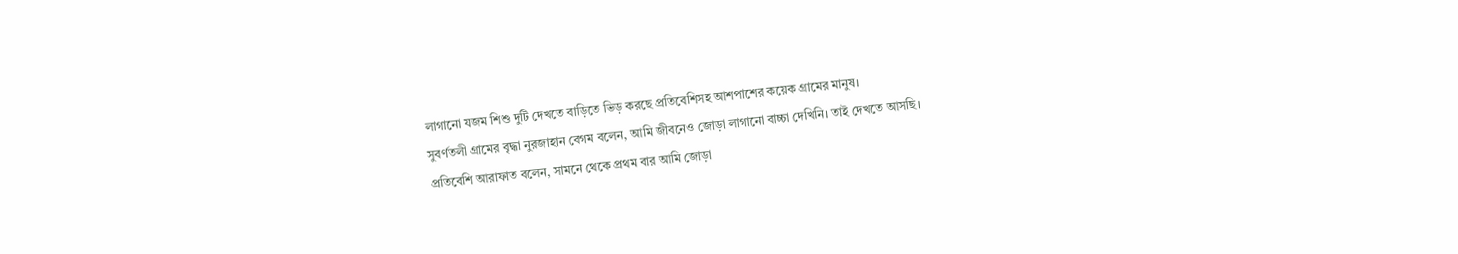লাগানো যজম শিশু দুটি দেখতে বাড়িতে ভিড় করছে প্রতিবেশিসহ আশপাশের কয়েক গ্রামের মানুষ।
সুবর্ণতলী গ্রামের বৃদ্ধা নুরজাহান বেগম বলেন, আমি জীবনেও জোড়া লাগানো বাচ্চা দেখিনি। তাই দেখতে আসছি।
প্রতিবেশি আরাফাত বলেন, সামনে থেকে প্রথম বার আমি জোড়া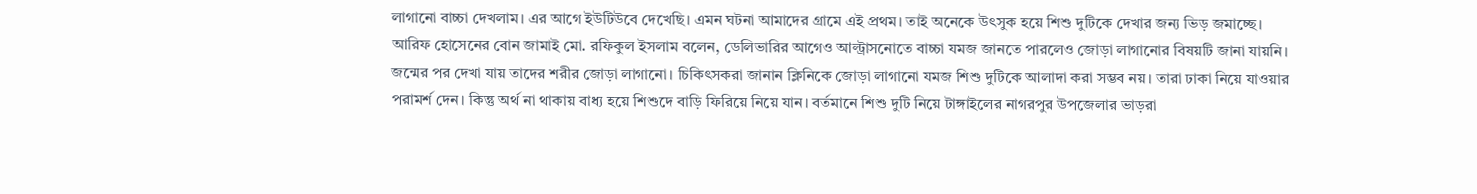লাগানো বাচ্চা দেখলাম। এর আগে ইউটিউবে দেখেছি। এমন ঘটনা আমাদের গ্রামে এই প্রথম। তাই অনেকে উৎসুক হয়ে শিশু দুটিকে দেখার জন্য ভিড় জমাচ্ছে।
আরিফ হোসেনের বোন জামাই মো. রফিকুল ইসলাম বলেন, ডেলিভারির আগেও আল্ট্রাসনোতে বাচ্চা যমজ জানতে পারলেও জোড়া লাগানোর বিষয়টি জানা যায়নি। জন্মের পর দেখা যায় তাদের শরীর জোড়া লাগানো। চিকিৎসকরা জানান ক্লিনিকে জোড়া লাগানো যমজ শিশু দুটিকে আলাদা করা সম্ভব নয়। তারা ঢাকা নিয়ে যাওয়ার পরামর্শ দেন। কিন্তু অর্থ না থাকায় বাধ্য হয়ে শিশুদে বাড়ি ফিরিয়ে নিয়ে যান। বর্তমানে শিশু দুটি নিয়ে টাঙ্গাইলের নাগরপুর উপজেলার ভাড়রা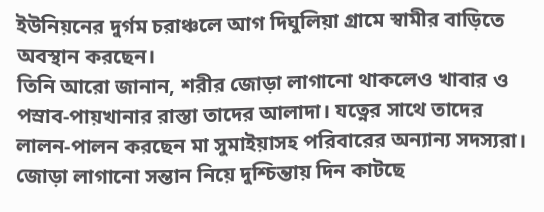ইউনিয়নের দুর্গম চরাঞ্চলে আগ দিঘুলিয়া গ্রামে স্বামীর বাড়িতে অবস্থান করছেন।
তিনি আরো জানান, শরীর জোড়া লাগানো থাকলেও খাবার ও পস্রাব-পায়খানার রাস্তা তাদের আলাদা। যত্নের সাথে তাদের লালন-পালন করছেন মা সুমাইয়াসহ পরিবারের অন্যান্য সদস্যরা। জোড়া লাগানো সন্তান নিয়ে দুশ্চিন্তায় দিন কাটছে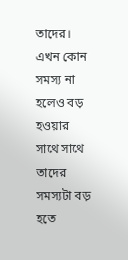তাদের। এখন কোন সমস্য না হলেও বড় হওয়ার সাথে সাথে তাদের সমস্যটা বড় হতে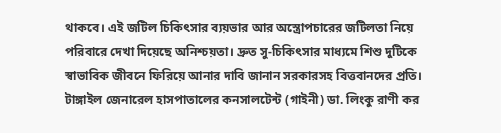থাকবে। এই জটিল চিকিৎসার ব্যয়ভার আর অস্ত্রোপচারের জটিলতা নিয়ে পরিবারে দেখা দিয়েছে অনিশ্চয়তা। দ্রুত সু-চিকিৎসার মাধ্যমে শিশু দুটিকে স্বাভাবিক জীবনে ফিরিয়ে আনার দাবি জানান সরকারসহ বিত্তবানদের প্রতি।
টাঙ্গাইল জেনারেল হাসপাতালের কনসালটেন্ট (গাইনী) ডা. লিংকু রাণী কর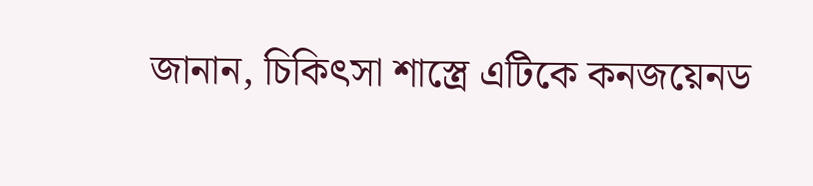জানান, চিকিৎসা শাস্ত্রে এটিকে কনজয়েনড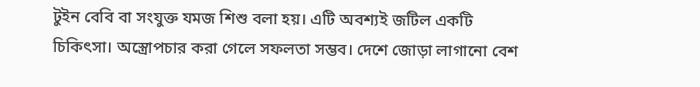টুইন বেবি বা সংযুক্ত যমজ শিশু বলা হয়। এটি অবশ্যই জটিল একটি চিকিৎসা। অস্ত্রোপচার করা গেলে সফলতা সম্ভব। দেশে জোড়া লাগানো বেশ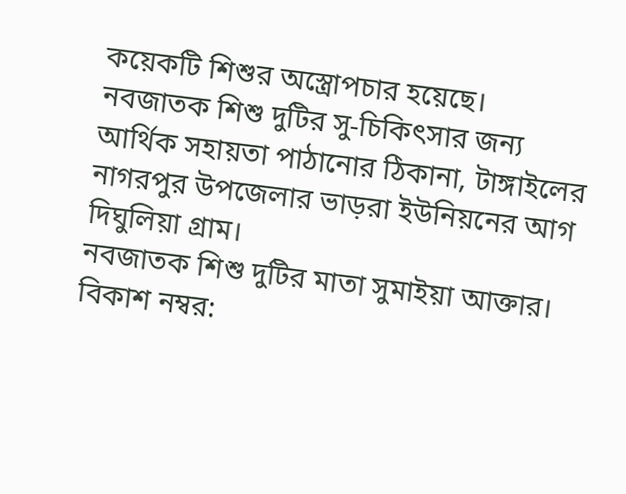কয়েকটি শিশুর অস্ত্রোপচার হয়েছে।
নবজাতক শিশু দুটির সু-চিকিৎসার জন্য আর্থিক সহায়তা পাঠানোর ঠিকানা, টাঙ্গাইলের নাগরপুর উপজেলার ভাড়রা ইউনিয়নের আগ দিঘুলিয়া গ্রাম।
নবজাতক শিশু দুটির মাতা সুমাইয়া আক্তার। বিকাশ নম্বর: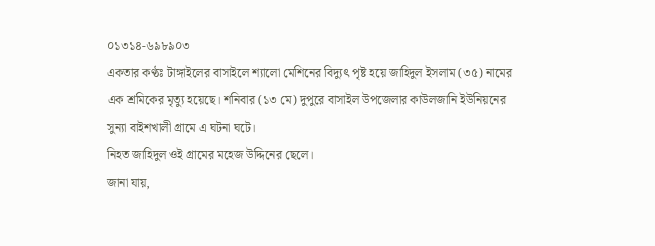০১৩১৪-৬৯৮৯০৩
একতার কণ্ঠঃ টাঙ্গাইলের বাসাইলে শ্যালো মেশিনের বিদ্যুৎ পৃষ্ট হয়ে জাহিদুল ইসলাম (৩৫) নামের এক শ্রমিকের মৃত্যু হয়েছে। শনিবার (১৩ মে) দুপুরে বাসাইল উপজেলার কাউলজানি ইউনিয়নের সুন্যা বাইশখালী গ্রামে এ ঘটনা ঘটে।
নিহত জাহিদুল ওই গ্রামের মহেজ উদ্দিনের ছেলে।
জানা যায়,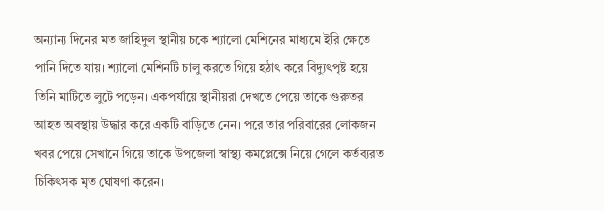অন্যান্য দিনের মত জাহিদুল স্থানীয় চকে শ্যালো মেশিনের মাধ্যমে ইরি ক্ষেতে পানি দিতে যায়। শ্যালো মেশিনটি চালু করতে গিয়ে হঠাৎ করে বিদ্যুৎপৃষ্ট হয়ে তিনি মাটিতে লুটে পড়েন। একপর্যায়ে স্থানীয়রা দেখতে পেয়ে তাকে গুরুতর আহত অবস্থায় উদ্ধার করে একটি বাড়িতে নেন। পরে তার পরিবারের লোকজন খবর পেয়ে সেখানে গিয়ে তাকে উপজেলা স্বাস্থ্য কমপ্লেক্সে নিয়ে গেলে কর্তব্যরত চিকিৎসক মৃত ঘোষণা করেন।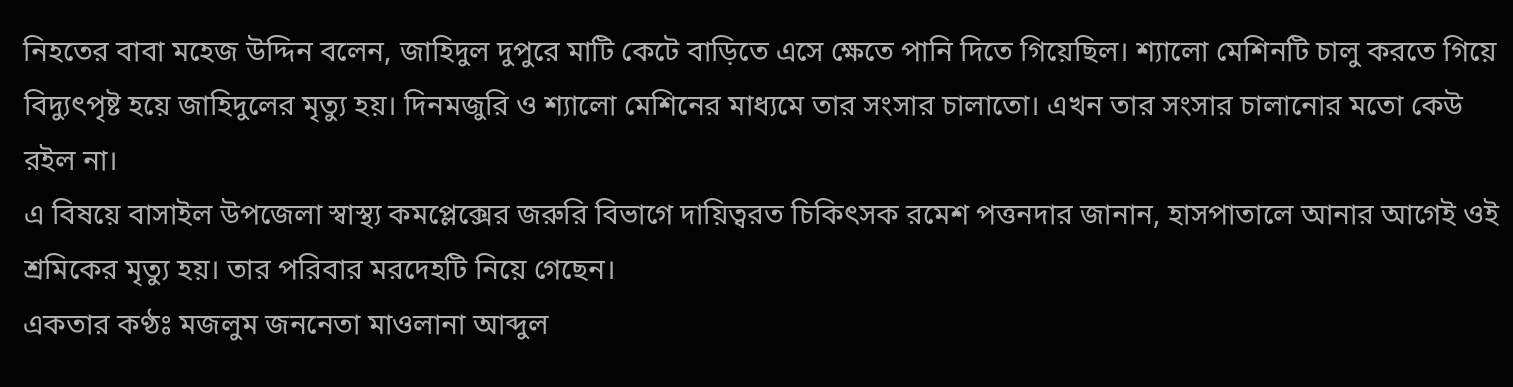নিহতের বাবা মহেজ উদ্দিন বলেন, জাহিদুল দুপুরে মাটি কেটে বাড়িতে এসে ক্ষেতে পানি দিতে গিয়েছিল। শ্যালো মেশিনটি চালু করতে গিয়ে বিদ্যুৎপৃষ্ট হয়ে জাহিদুলের মৃত্যু হয়। দিনমজুরি ও শ্যালো মেশিনের মাধ্যমে তার সংসার চালাতো। এখন তার সংসার চালানোর মতো কেউ রইল না।
এ বিষয়ে বাসাইল উপজেলা স্বাস্থ্য কমপ্লেক্সের জরুরি বিভাগে দায়িত্বরত চিকিৎসক রমেশ পত্তনদার জানান, হাসপাতালে আনার আগেই ওই শ্রমিকের মৃত্যু হয়। তার পরিবার মরদেহটি নিয়ে গেছেন।
একতার কণ্ঠঃ মজলুম জননেতা মাওলানা আব্দুল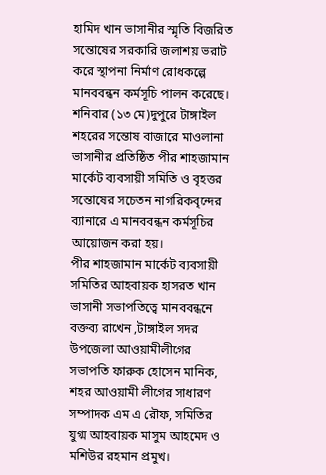হামিদ খান ভাসানীর স্মৃতি বিজরিত সন্তোষের সরকারি জলাশয় ভরাট করে স্থাপনা নির্মাণ রোধকল্পে মানববন্ধন কর্মসূচি পালন করেছে।
শনিবার (১৩ মে)দুপুরে টাঙ্গাইল শহরের সন্তোষ বাজারে মাওলানা ভাসানীর প্রতিষ্ঠিত পীর শাহজামান মার্কেট ব্যবসায়ী সমিতি ও বৃহত্তর সন্তোষের সচেতন নাগরিকবৃন্দের ব্যানারে এ মানববন্ধন কর্মসূচির আয়োজন করা হয়।
পীর শাহজামান মার্কেট ব্যবসায়ী সমিতির আহবায়ক হাসরত খান ভাসানী সভাপতিত্বে মানববন্ধনে বক্তব্য রাখেন ,টাঙ্গাইল সদর উপজেলা আওয়ামীলীগের সভাপতি ফারুক হোসেন মানিক, শহর আওয়ামী লীগের সাধারণ সম্পাদক এম এ রৌফ, সমিতির যুগ্ম আহবায়ক মাসুম আহমেদ ও মশিউর রহমান প্রমুখ।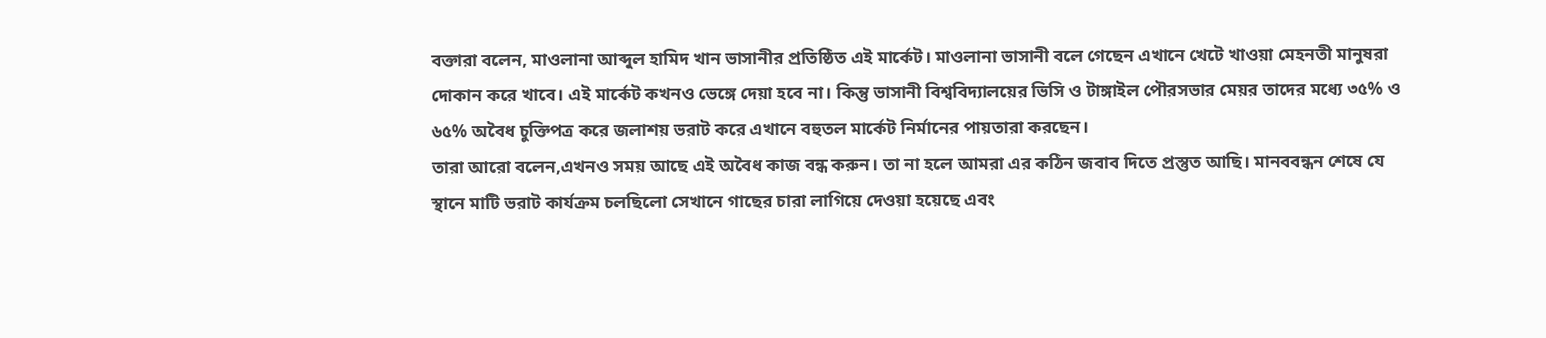বক্তারা বলেন, মাওলানা আব্দুল হামিদ খান ভাসানীর প্রতিষ্ঠিত এই মার্কেট। মাওলানা ভাসানী বলে গেছেন এখানে খেটে খাওয়া মেহনতী মানুষরা দোকান করে খাবে। এই মার্কেট কখনও ভেঙ্গে দেয়া হবে না। কিন্তু ভাসানী বিশ্ববিদ্যালয়ের ভিসি ও টাঙ্গাইল পৌরসভার মেয়র তাদের মধ্যে ৩৫% ও ৬৫% অবৈধ চুক্তিপত্র করে জলাশয় ভরাট করে এখানে বহুতল মার্কেট নির্মানের পায়তারা করছেন।
তারা আরো বলেন,এখনও সময় আছে এই অবৈধ কাজ বন্ধ করুন। তা না হলে আমরা এর কঠিন জবাব দিতে প্রস্তুত আছি। মানববন্ধন শেষে যে স্থানে মাটি ভরাট কার্যক্রম চলছিলো সেখানে গাছের চারা লাগিয়ে দেওয়া হয়েছে এবং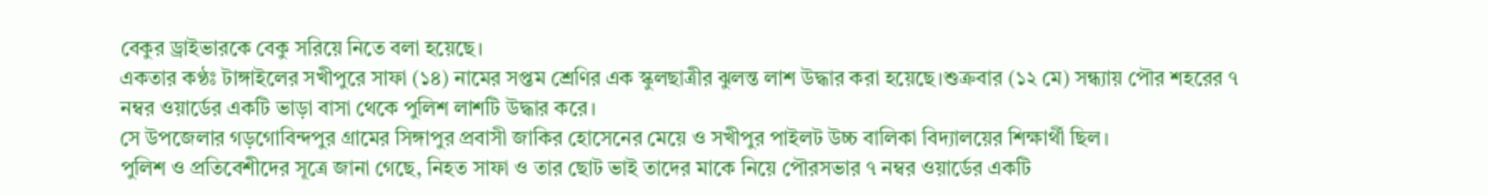বেকুর ড্রাইভারকে বেকু সরিয়ে নিতে বলা হয়েছে।
একতার কণ্ঠঃ টাঙ্গাইলের সখীপুরে সাফা (১৪) নামের সপ্তম শ্রেণির এক স্কুলছাত্রীর ঝুলন্ত লাশ উদ্ধার করা হয়েছে।শুক্রবার (১২ মে) সন্ধ্যায় পৌর শহরের ৭ নম্বর ওয়ার্ডের একটি ভাড়া বাসা থেকে পুলিশ লাশটি উদ্ধার করে।
সে উপজেলার গড়গোবিন্দপুর গ্রামের সিঙ্গাপুর প্রবাসী জাকির হোসেনের মেয়ে ও সখীপুর পাইলট উচ্চ বালিকা বিদ্যালয়ের শিক্ষার্থী ছিল।
পুলিশ ও প্রতিবেশীদের সূত্রে জানা গেছে, নিহত সাফা ও তার ছোট ভাই তাদের মাকে নিয়ে পৌরসভার ৭ নম্বর ওয়ার্ডের একটি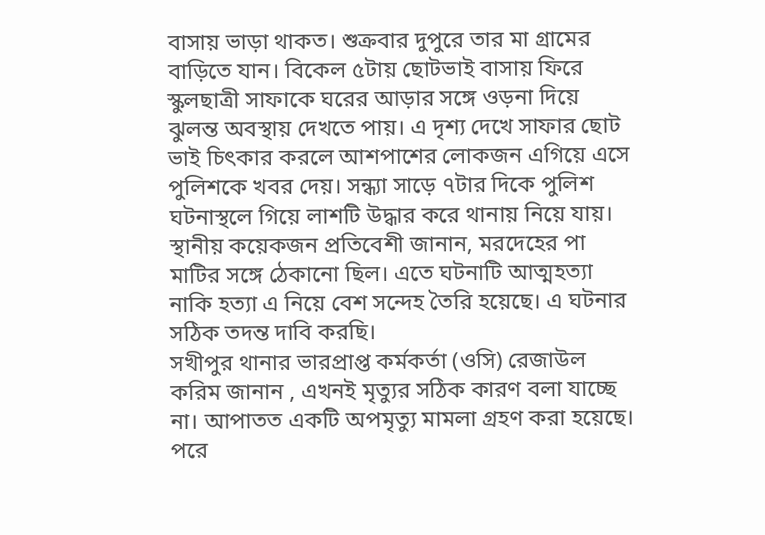বাসায় ভাড়া থাকত। শুক্রবার দুপুরে তার মা গ্রামের বাড়িতে যান। বিকেল ৫টায় ছোটভাই বাসায় ফিরে স্কুলছাত্রী সাফাকে ঘরের আড়ার সঙ্গে ওড়না দিয়ে ঝুলন্ত অবস্থায় দেখতে পায়। এ দৃশ্য দেখে সাফার ছোট ভাই চিৎকার করলে আশপাশের লোকজন এগিয়ে এসে পুলিশকে খবর দেয়। সন্ধ্যা সাড়ে ৭টার দিকে পুলিশ ঘটনাস্থলে গিয়ে লাশটি উদ্ধার করে থানায় নিয়ে যায়।
স্থানীয় কয়েকজন প্রতিবেশী জানান, মরদেহের পা মাটির সঙ্গে ঠেকানো ছিল। এতে ঘটনাটি আত্মহত্যা নাকি হত্যা এ নিয়ে বেশ সন্দেহ তৈরি হয়েছে। এ ঘটনার সঠিক তদন্ত দাবি করছি।
সখীপুর থানার ভারপ্রাপ্ত কর্মকর্তা (ওসি) রেজাউল করিম জানান , এখনই মৃত্যুর সঠিক কারণ বলা যাচ্ছে না। আপাতত একটি অপমৃত্যু মামলা গ্রহণ করা হয়েছে। পরে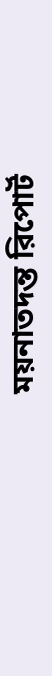ময়নাতদন্ত রিপোর্ট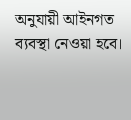অনুযায়ী আইনগত ব্যবস্থা নেওয়া হবে।